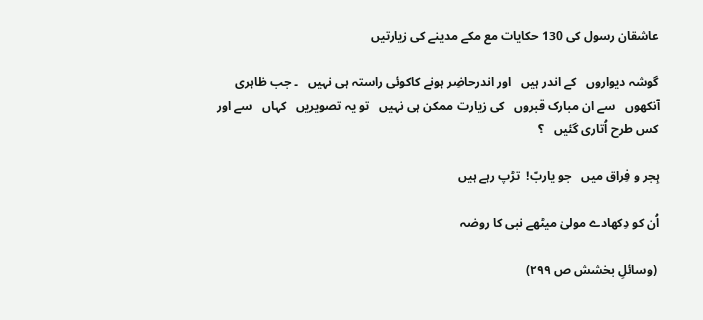عاشقان رسول کی 130 حکایات مع مکے مدینے کی زیارتیں

گوشہ دیواروں   کے اندر ہیں   اور اندرحاضِر ہونے کاکوئی راستہ ہی نہیں   ۔ جب ظاہری آنکھوں   سے ان مبارک قبروں   کی زیارت ممکن ہی نہیں   تو یہ تصویریں   کہاں   سے اور کس طرح اُتاری گئیں   ؟

ہِجر و فِراق میں   جو یاربّ!  تڑپ رہے ہیں

اُن کو دِکھادے مولیٰ میٹھے نبی کا روضہ

 (وسائلِ بخشش ص ۲۹۹)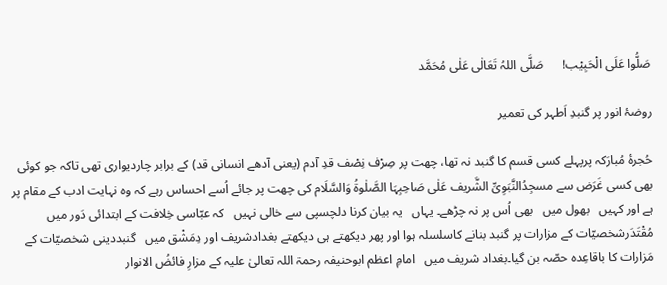صَلُّوا عَلَی الْحَبِیْب!      صَلَّی اللہُ تَعَالٰی عَلٰی مُحَمَّد

روضۂ انور پر گنبدِ اَطہر کی تعمیر

حُجرۂ مُبارَکہ پرپہلے کسی قسم کا گنبد نہ تھا، چھت پر صِرْف نِصْف قدِ آدم (یعنی آدھے انسانی قد) کے برابر چاردیواری تھی تاکہ جو کوئی بھی کسی غَرَض سے مسجِدُالنَّبَوِیِّ الشَّریف عَلٰی صَاحِبِہَا الصَّلٰوۃُ وَالسَّلَام کی چھت پر جائے اُسے احساس رہے کہ وہ نہایت ادب کے مقام پر ہے اور کہیں   بھول میں   بھی اُس پر نہ چڑھے۔ یہاں   یہ بیان کرنا دلچسپی سے خالی نہیں   کہ عبّاسی خِلافت کے ابتدائی دَور میں   مُقْتَدَرشخصیّات کے مزارات پر گنبد بنانے کاسلسلہ ہوا اور پھر دیکھتے ہی دیکھتے بغدادشریف اور دِمَشْق میں   گنبددینی شخصیّات کے مَزارات کا باقاعِدہ حصّہ بن گیا۔بغداد شریف میں   امامِ اعظم ابوحنیفہ رحمۃ اللہ تعالیٰ علیہ کے مزارِ فائضُ الانوار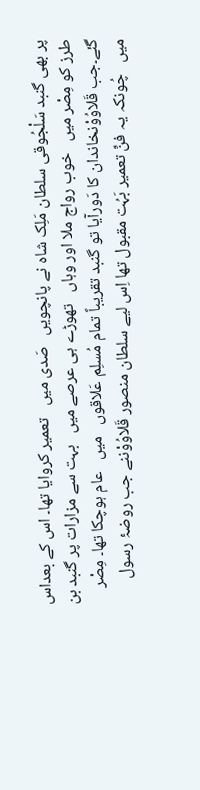پر بھی گنبد سَلْجُوقی سلطان مَلِک شاہ نے پانچویں   صَدی میں   تعمیر کروایا تھا۔ اس کے بعداس طرز کو مِصْر میں   خوب رواج ملا اور وہاں   تھوڑے ہی عرصے میں   بہت سے مزارات پر گنبد بن گئے۔جب قَلاوُوْنخاندان کا دَورآیا تو گنبد تقریباً تمام مُسلِم عَلاقوں   میں   عام ہوچکا تھا۔ مِصْر میں   چُونکہ یہ فنِّ تعمیر بَہُت مقبول تھا اِس لیے سلطان منصور قَلاوُوْننے جب روضۂ رسول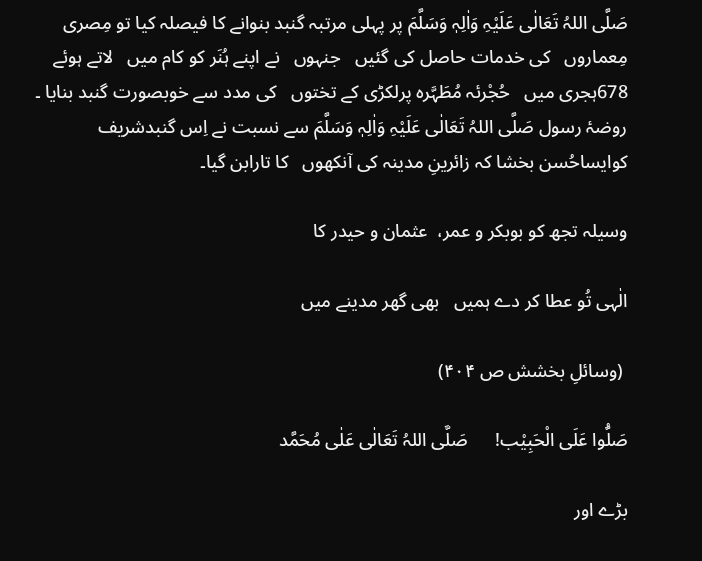صَلَّی اللہُ تَعَالٰی عَلَیْہِ وَاٰلِہٖ وَسَلَّمَ پر پہلی مرتبہ گنبد بنوانے کا فیصلہ کیا تو مِصری مِعماروں   کی خدمات حاصل کی گئیں   جنہوں   نے اپنے ہُنَر کو کام میں   لاتے ہوئے 678ہجری میں   حُجْرئہ مُطَہَّرہ پرلکڑی کے تختوں   کی مدد سے خوبصورت گنبد بنایا ۔ روضۂ رسول صَلَّی اللہُ تَعَالٰی عَلَیْہِ وَاٰلِہٖ وَسَلَّمَ سے نسبت نے اِس گنبدشریف کوایساحُسن بخشا کہ زائرینِ مدینہ کی آنکھوں   کا تارابن گیا۔

وسیلہ تجھ کو بوبکر و عمر،  عثمان و حیدر کا

الٰہی تُو عطا کر دے ہمیں   بھی گھر مدینے میں

 (وسائلِ بخشش ص ۴۰۴)

صَلُّوا عَلَی الْحَبِیْب!      صَلَّی اللہُ تَعَالٰی عَلٰی مُحَمَّد

بڑے اور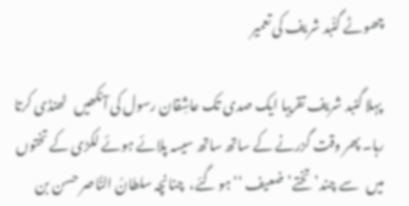چھوٹے گنْبد شریف کی تعمیر

 پہلا گنبد شریف تقریبا ایک صدی تک عاشِقان رسول کی آنکھیں   ٹھنڈی کرتا رہا۔ پھر وقت گزرنے کے ساتھ ساتھ سیسہ پلائے ہوئے لکڑی کے تختوں   میں   سے چند’ تختے’ضعیف ‘‘ ہو گئے،  چنانچہ سلطانُ النَّاصر حسن بن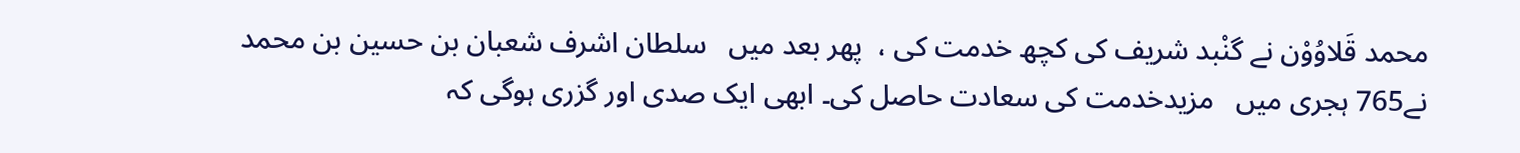محمد قَلاوُوْن نے گنْبد شریف کی کچھ خدمت کی ،  پھر بعد میں   سلطان اشرف شعبان بن حسین بن محمد نے765 ہجری میں   مزیدخدمت کی سعادت حاصل کی۔ ابھی ایک صدی اور گزری ہوگی کہ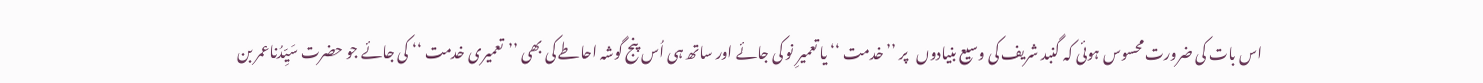اس بات کی ضرورت محسوس ہوئی کہ گنبد شریف کی وسیع بنیادوں   پر ’’خدمت ‘‘ یا تعمیرِ نو کی جائے اور ساتھ ہی اُس پنج گوشہ احاطے کی بھی ’’تعمیری خدمت ‘‘ کی جائے جو حضرت سَیِّدُناعمر بن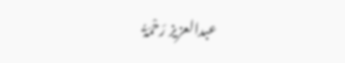عبدالعزیز رَحْمَۃُ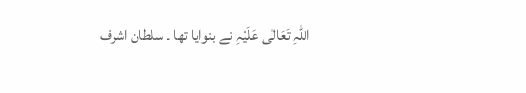اللہِ تَعَالٰی عَلَیْہِ نے بنوایا تھا ۔ سلطان اشرف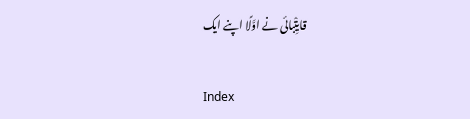قایِتْبائی نے اوَّلًا اپنے ایک

Index